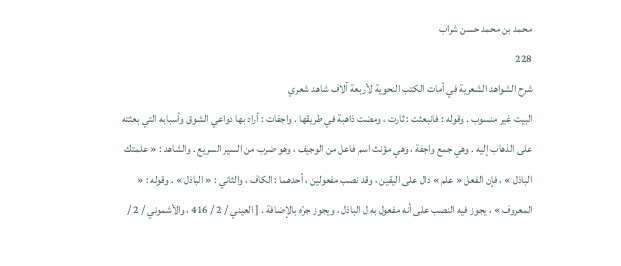محمد بن محمد حسن شراب
228
شرح الشواهد الشعرية في أمات الكتب النحوية لأربعة آلاف شاهد شعري
البيت غير منسوب . وقوله : فانبعثت : ثارت ، ومضت ذاهبة في طريقها . واجفات : أراد بها دواعي الشوق وأسبابه التي بعثته على الذهاب إليه . وهي جمع واجفة ، وهي مؤنث اسم فاعل من الوجيف ، وهو ضرب من السير السريع . والشاهد : « علمتك الباذل » ، فإن الفعل « علم » دال على اليقين ، وقد نصب مفعولين ، أحدهما : الكاف ، والثاني : « الباذل » . وقوله : « المعروف » ، يجوز فيه النصب على أنه مفعول به ل الباذل ، ويجوز جرّه بالإضافة . [ العيني / 2 / 416 ، والأشموني / 2 /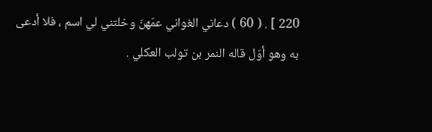220 ] . ( 60 ) دعاني الغواني عمّهنّ وخلتني لي اسم ، فلا أدعى به وهو أوّل قاله النمر بن تولب العكلي .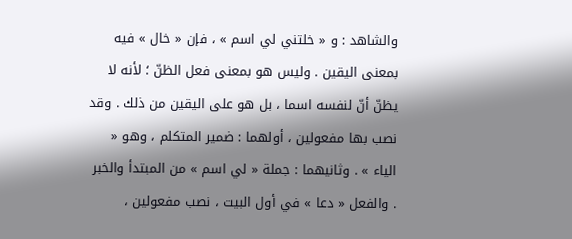والشاهد : و « خلتني لي اسم » ، فإن « خال » فيه بمعنى اليقين . وليس هو بمعنى فعل الظنّ ؛ لأنه لا يظنّ أنّ لنفسه اسما ، بل هو على اليقين من ذلك . وقد نصب بها مفعولين ، أولهما : ضمير المتكلم ، وهو « الياء » . وثانيهما : جملة « لي اسم » من المبتدأ والخبر . والفعل « دعا » في أول البيت ، نصب مفعولين ،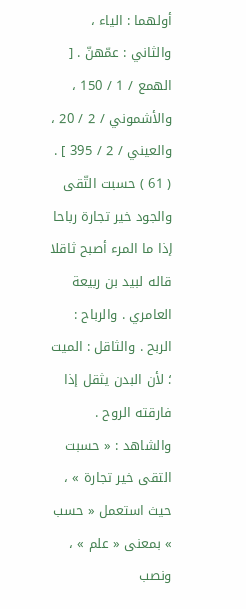أولهما : الياء ، والثاني : عمّهنّ . [ الهمع / 1 / 150 ، والأشموني / 2 / 20 ، والعيني / 2 / 395 ] . ( 61 ) حسبت التّقى والجود خير تجارة رباحا إذا ما المرء أصبح ثاقلا قاله لبيد بن ربيعة العامري . والرباح : الربح . والثاقل : الميت ؛ لأن البدن يثقل إذا فارقته الروح . والشاهد : « حسبت التقى خير تجارة » ، حيث استعمل « حسب » بمعنى « علم » ، ونصب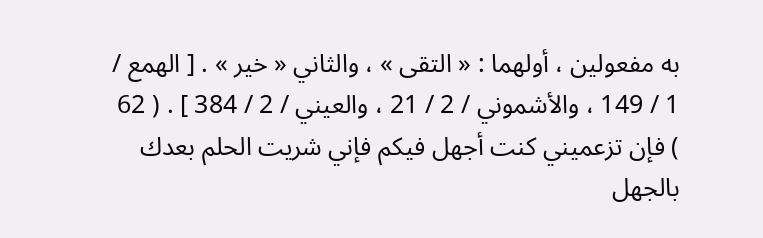به مفعولين ، أولهما : « التقى » ، والثاني « خير » . [ الهمع / 1 / 149 ، والأشموني / 2 / 21 ، والعيني / 2 / 384 ] . ( 62 ) فإن تزعميني كنت أجهل فيكم فإني شريت الحلم بعدك بالجهل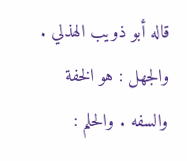قاله أبو ذويب الهذلي . والجهل : هو الخفة والسفه . والحلم :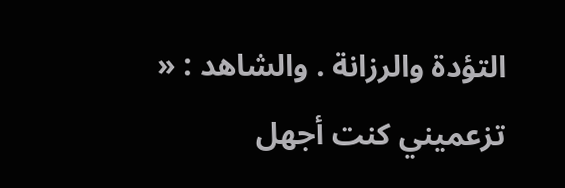التؤدة والرزانة . والشاهد : « تزعميني كنت أجهل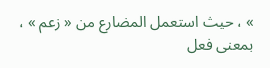» ، حيث استعمل المضارع من « زعم » ، بمعنى فعل